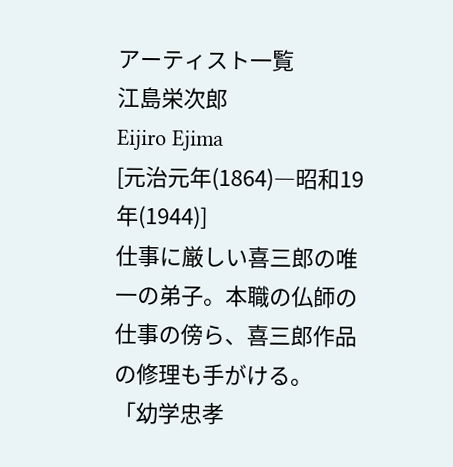アーティスト一覧
江島栄次郎
Eijiro Ejima
[元治元年(1864)―昭和19年(1944)]
仕事に厳しい喜三郎の唯一の弟子。本職の仏師の仕事の傍ら、喜三郎作品の修理も手がける。
「幼学忠孝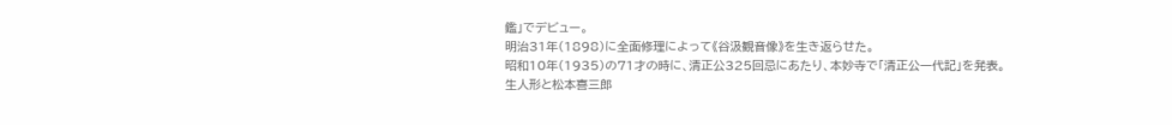鑑」でデビュー。
明治31年(1898)に全面修理によって《谷汲観音像》を生き返らせた。
昭和10年(1935)の71才の時に、清正公325回忌にあたり、本妙寺で「清正公一代記」を発表。
生人形と松本喜三郎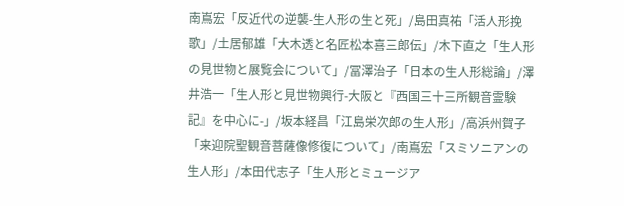南嶌宏「反近代の逆襲-生人形の生と死」/島田真祐「活人形挽歌」/土居郁雄「大木透と名匠松本喜三郎伝」/木下直之「生人形の見世物と展覧会について」/冨澤治子「日本の生人形総論」/澤井浩一「生人形と見世物興行-大阪と『西国三十三所観音霊験記』を中心に-」/坂本経昌「江島栄次郎の生人形」/高浜州賀子「来迎院聖観音菩薩像修復について」/南嶌宏「スミソニアンの生人形」/本田代志子「生人形とミュージア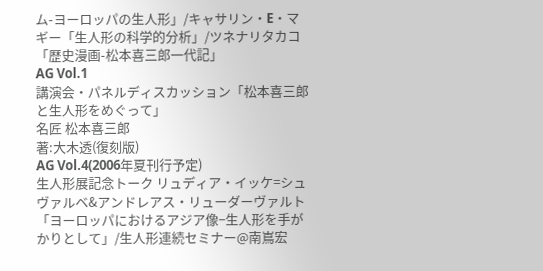ム-ヨーロッパの生人形」/キャサリン・E・マギー「生人形の科学的分析」/ツネナリタカコ「歴史漫画-松本喜三郎一代記」
AG Vol.1
講演会・パネルディスカッション「松本喜三郎と生人形をめぐって」
名匠 松本喜三郎
著:大木透(復刻版)
AG Vol.4(2006年夏刊行予定)
生人形展記念トーク リュディア・イッケ=シュヴァルベ&アンドレアス・リューダーヴァルト「ヨーロッパにおけるアジア像−生人形を手がかりとして」/生人形連続セミナー@南嶌宏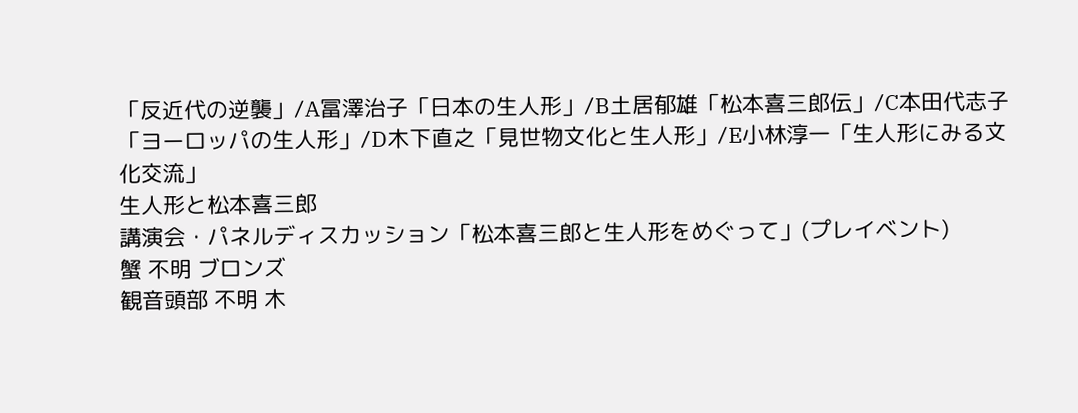「反近代の逆襲」/A冨澤治子「日本の生人形」/B土居郁雄「松本喜三郎伝」/C本田代志子「ヨーロッパの生人形」/D木下直之「見世物文化と生人形」/E小林淳一「生人形にみる文化交流」
生人形と松本喜三郎
講演会・パネルディスカッション「松本喜三郎と生人形をめぐって」(プレイベント)
蟹 不明 ブロンズ
観音頭部 不明 木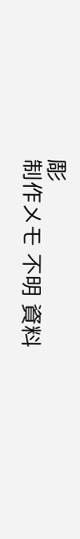彫
制作メモ 不明 資料